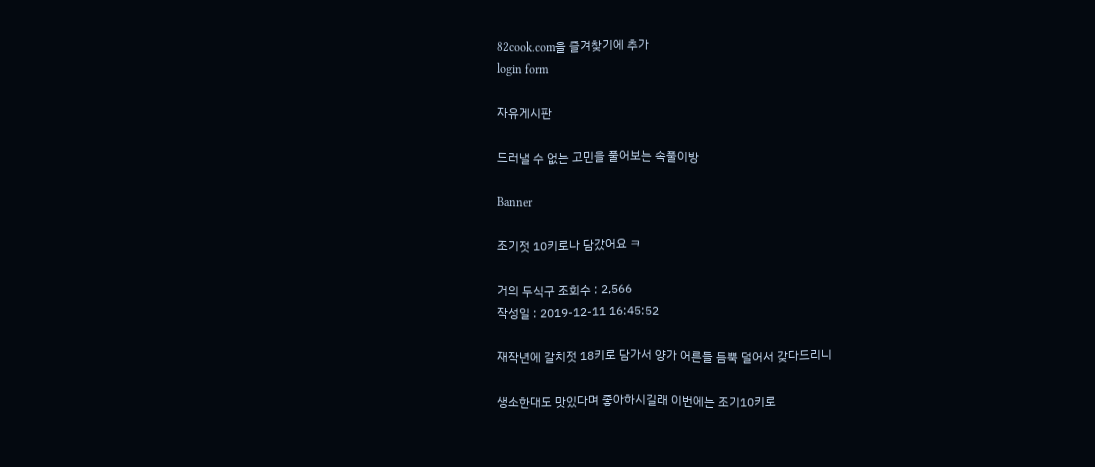82cook.com을 즐겨찾기에 추가
login form

자유게시판

드러낼 수 없는 고민을 풀어보는 속풀이방

Banner

조기젓 10키로나 담갔어요 ㅋ

거의 두식구 조회수 : 2,566
작성일 : 2019-12-11 16:45:52

재작년에 갈치젓 18키로 담가서 양가 어른들 듬뿍 덜어서 갖다드리니

생소한대도 맛있다며 좋아하시길래 이번에는 조기10키로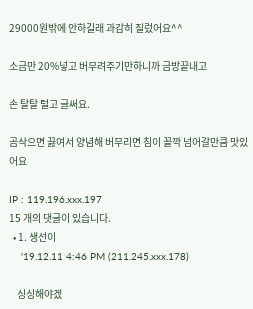29000원밖에 안하길래 과감히 질렀어요^^

소금만 20%넣고 버무려주기만하니까 금방끝내고

손 탈탈 털고 글써요.

곰삭으면 끓여서 양념해 버무리면 침이 꼴깍 넘어갈만큼 맛있어요

IP : 119.196.xxx.197
15 개의 댓글이 있습니다.
  • 1. 생선이
    '19.12.11 4:46 PM (211.245.xxx.178)

    싱싱해야겠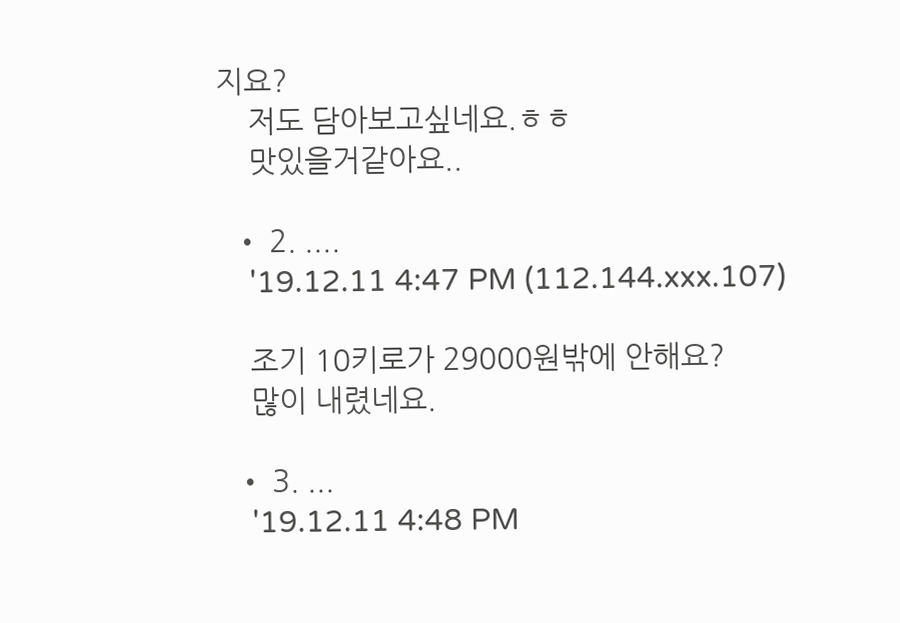지요?
    저도 담아보고싶네요.ㅎㅎ
    맛있을거같아요..

  • 2. ....
    '19.12.11 4:47 PM (112.144.xxx.107)

    조기 10키로가 29000원밖에 안해요?
    많이 내렸네요.

  • 3. ...
    '19.12.11 4:48 PM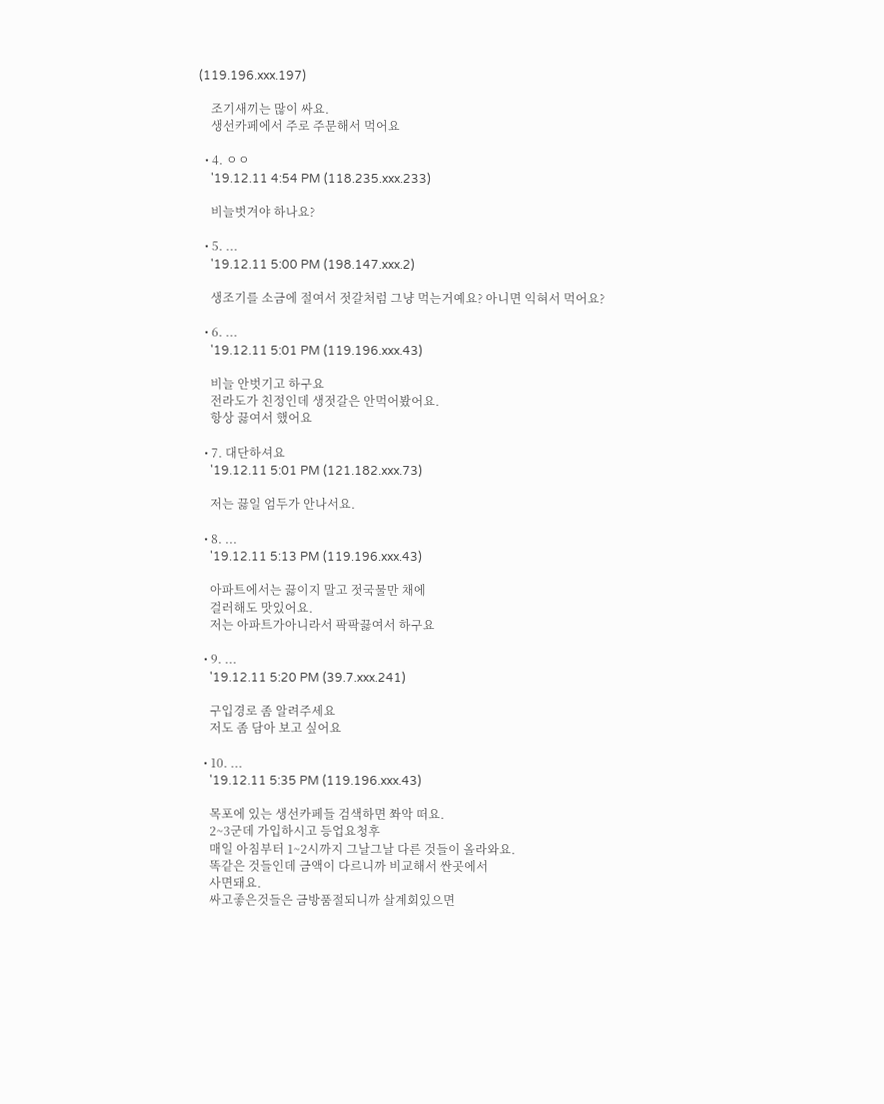(119.196.xxx.197)

    조기새끼는 많이 싸요.
    생선카페에서 주로 주문해서 먹어요

  • 4. ㅇㅇ
    '19.12.11 4:54 PM (118.235.xxx.233)

    비늘벗겨야 하나요?

  • 5. ...
    '19.12.11 5:00 PM (198.147.xxx.2)

    생조기를 소금에 절여서 젓갈처럼 그냥 먹는거예요? 아니면 익혀서 먹어요?

  • 6. ...
    '19.12.11 5:01 PM (119.196.xxx.43)

    비늘 안벗기고 하구요
    전라도가 친정인데 생젓갈은 안먹어봤어요.
    항상 끓여서 했어요

  • 7. 대단하셔요
    '19.12.11 5:01 PM (121.182.xxx.73)

    저는 끓일 엄두가 안나서요.

  • 8. ...
    '19.12.11 5:13 PM (119.196.xxx.43)

    아파트에서는 끓이지 말고 젓국물만 채에
    걸러해도 맛있어요.
    저는 아파트가아니라서 팍팍끓여서 하구요

  • 9. ...
    '19.12.11 5:20 PM (39.7.xxx.241)

    구입경로 좀 알려주세요
    저도 좀 담아 보고 싶어요

  • 10. ...
    '19.12.11 5:35 PM (119.196.xxx.43)

    목포에 있는 생선카페들 검색하면 쫘악 떠요.
    2~3군데 가입하시고 등업요청후
    매일 아침부터 1~2시까지 그날그날 다른 것들이 올라와요.
    똑같은 것들인데 금액이 다르니까 비교해서 싼곳에서
    사면돼요.
    싸고좋은것들은 금방품절되니까 살계회있으면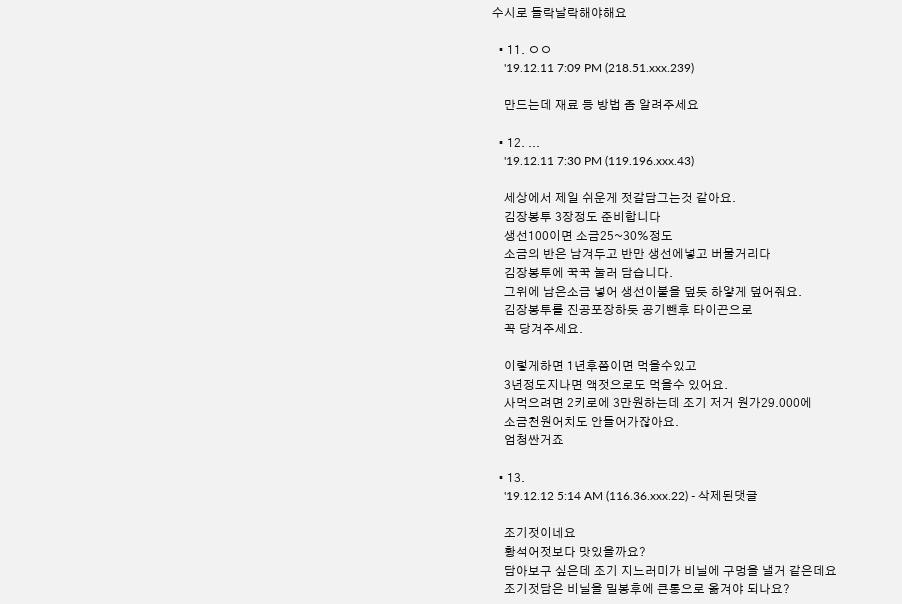수시로 들락날락해야해요

  • 11. ㅇㅇ
    '19.12.11 7:09 PM (218.51.xxx.239)

    만드는데 재료 등 방법 좀 알려주세요

  • 12. ...
    '19.12.11 7:30 PM (119.196.xxx.43)

    세상에서 제일 쉬운게 젓갈담그는것 같아요.
    김장봉투 3장정도 준비합니다
    생선100이면 소금25~30%정도
    소금의 반은 남겨두고 반만 생선에넣고 버물거리다
    김장봉투에 꾹꾹 눌러 담습니다.
    그위에 남은소금 넣어 생선이불을 덮듯 하얗게 덮어줘요.
    김장봉투를 진공포장하듯 공기뺀후 타이끈으로
    꼭 당겨주세요.

    이렇게하면 1년후쯤이면 먹을수있고
    3년정도지나면 액젓으로도 먹을수 있어요.
    사먹으려면 2키로에 3만원하는데 조기 저거 원가29.000에
    소금천원어치도 안들어가잖아요.
    엄청싼거죠

  • 13.
    '19.12.12 5:14 AM (116.36.xxx.22) - 삭제된댓글

    조기젓이네요
    황석어젓보다 맛있을까요?
    담아보구 싶은데 조기 지느러미가 비닐에 구멍을 낼거 같은데요
    조기젓담은 비닐을 밀봉후에 큰통으로 옮겨야 되나요?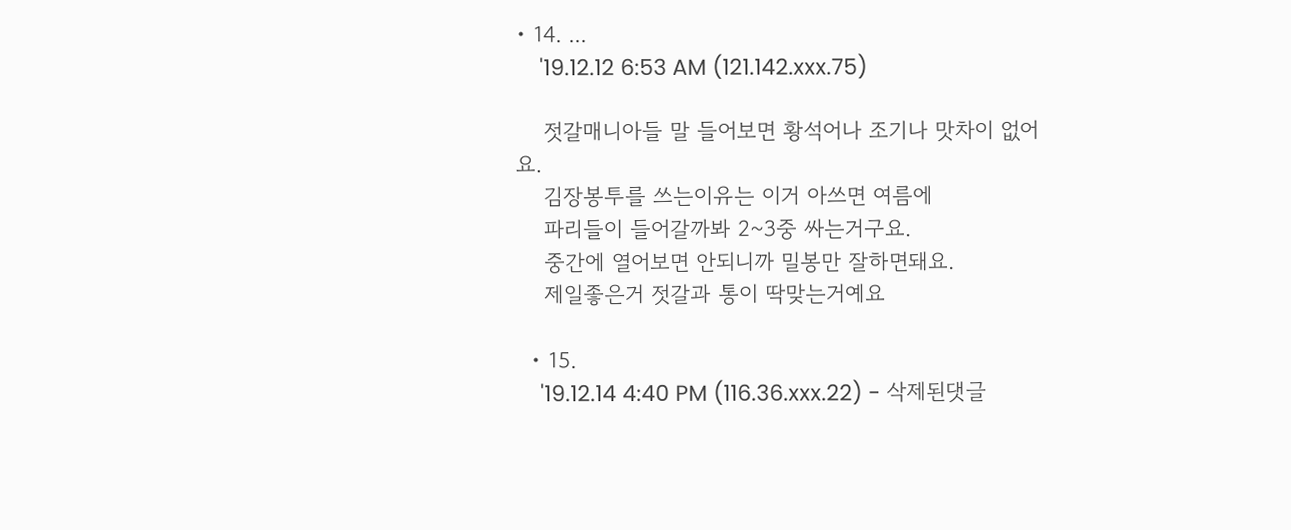• 14. ...
    '19.12.12 6:53 AM (121.142.xxx.75)

    젓갈매니아들 말 들어보면 황석어나 조기나 맛차이 없어요.
    김장봉투를 쓰는이유는 이거 아쓰면 여름에
    파리들이 들어갈까봐 2~3중 싸는거구요.
    중간에 열어보면 안되니까 밀봉만 잘하면돼요.
    제일좋은거 젓갈과 통이 딱맞는거예요

  • 15.
    '19.12.14 4:40 PM (116.36.xxx.22) - 삭제된댓글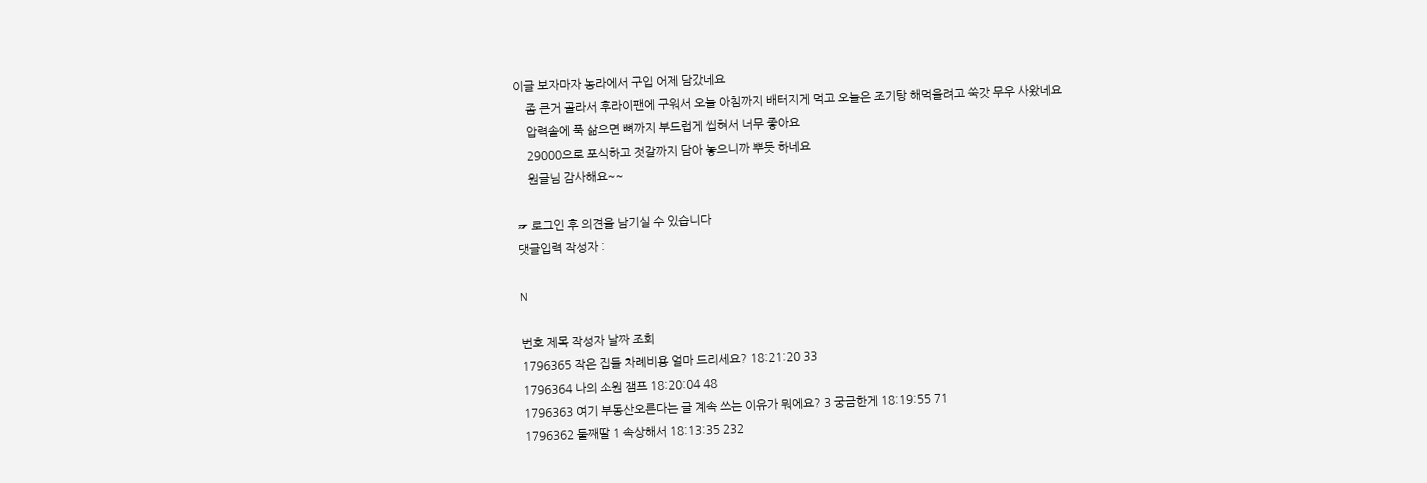이글 보자마자 농라에서 구입 어제 담갔네요
    좀 큰거 골라서 후라이팬에 구워서 오늘 아침까지 배터지게 먹고 오늘은 조기탕 해먹을려고 쑥갓 무우 사왔네요
    압력솥에 푹 삶으면 뼈까지 부드럽게 씹혀서 너무 좋아요
    29000으로 포식하고 젓갈까지 담아 놓으니까 뿌듯 하네요
    원글님 감사해요~~

☞ 로그인 후 의견을 남기실 수 있습니다
댓글입력 작성자 :

N

번호 제목 작성자 날짜 조회
1796365 작은 집들 차례비용 얼마 드리세요? 18:21:20 33
1796364 나의 소원 잼프 18:20:04 48
1796363 여기 부동산오른다는 글 계속 쓰는 이유가 뭐에요? 3 궁금한게 18:19:55 71
1796362 둘째딸 1 속상해서 18:13:35 232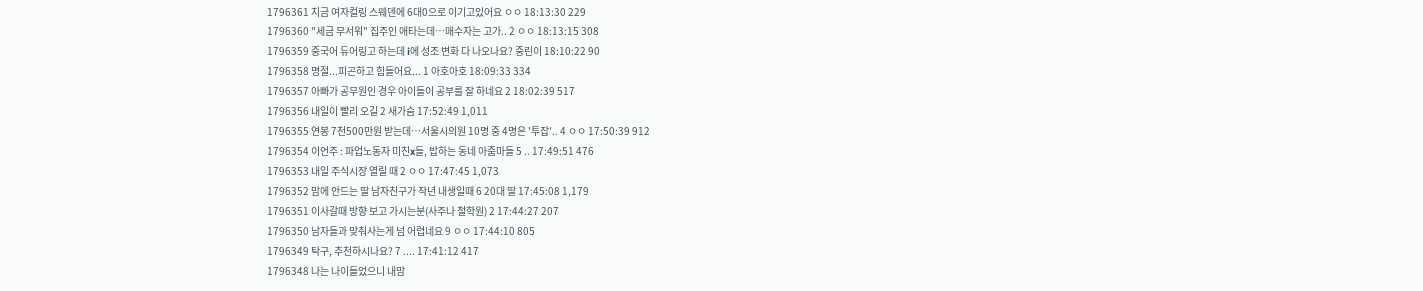1796361 지금 여자컬링 스웨덴에 6대0으로 이기고있어요 ㅇㅇ 18:13:30 229
1796360 "세금 무서워" 집주인 애타는데…매수자는 고가.. 2 ㅇㅇ 18:13:15 308
1796359 중국어 듀어링고 하는데 i에 성조 변화 다 나오나요? 중린이 18:10:22 90
1796358 명절...피곤하고 힘들어요... 1 아호아호 18:09:33 334
1796357 아빠가 공무원인 경우 아이들이 공부를 잘 하네요 2 18:02:39 517
1796356 내일이 빨리 오길 2 새가슴 17:52:49 1,011
1796355 연봉 7천500만원 받는데…서울시의원 10명 중 4명은 '투잡'.. 4 ㅇㅇ 17:50:39 912
1796354 이언주 : 파업노동자 미친x들, 밥하는 동네 아줌마들 5 .. 17:49:51 476
1796353 내일 주식시장 열릴 때 2 ㅇㅇ 17:47:45 1,073
1796352 맘에 안드는 딸 남자친구가 작년 내생일때 6 20대 딸 17:45:08 1,179
1796351 이사갈때 방향 보고 가시는분(사주나 철학원) 2 17:44:27 207
1796350 남자들과 맞춰사는게 넘 어렵네요 9 ㅇㅇ 17:44:10 805
1796349 탁구, 추천하시나요? 7 .... 17:41:12 417
1796348 나는 나이들었으니 내맘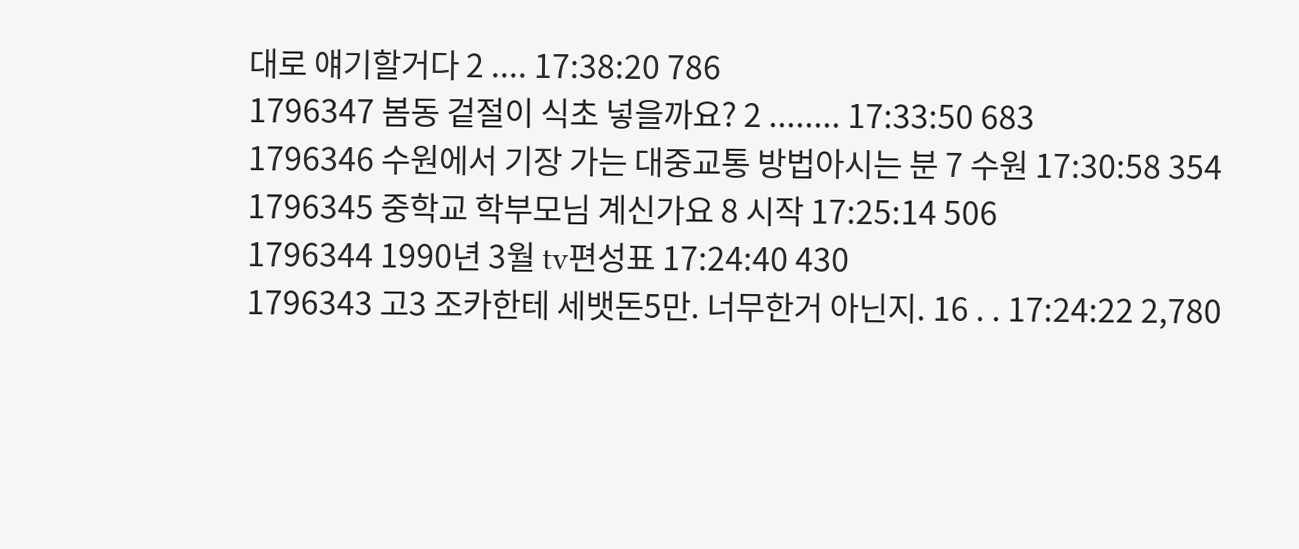대로 얘기할거다 2 .... 17:38:20 786
1796347 봄동 겉절이 식초 넣을까요? 2 ........ 17:33:50 683
1796346 수원에서 기장 가는 대중교통 방법아시는 분 7 수원 17:30:58 354
1796345 중학교 학부모님 계신가요 8 시작 17:25:14 506
1796344 1990년 3월 tv편성표 17:24:40 430
1796343 고3 조카한테 세뱃돈5만. 너무한거 아닌지. 16 . . 17:24:22 2,780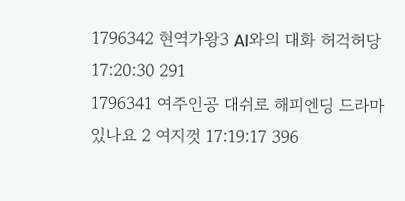1796342 현역가왕3 AI와의 대화 허걱허당 17:20:30 291
1796341 여주인공 대쉬로 해피엔딩 드라마 있나요 2 여지껏 17:19:17 396